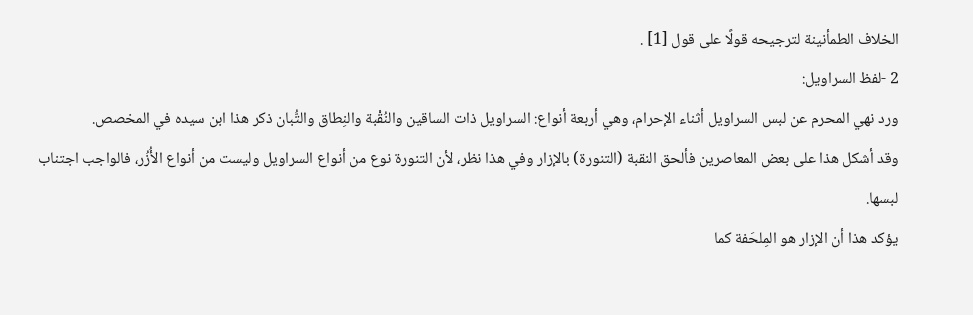الخلاف الطمأنينة لترجيحه قولًا على قول [1] .
2 -لفظ السراويل:
ورد نهي المحرم عن لبس السراويل أثناء الإحرام، وهي أربعة أنواع: السراويل ذات الساقين والنُقْبة والنِطاق والتُّبان ذكر هذا ابن سيده في المخصص.
وقد أشكل هذا على بعض المعاصرين فألحق النقبة (التنورة) بالإزار وفي هذا نظر، لأن التنورة نوع من أنواع السراويل وليست من أنواع الأُزُر، فالواجب اجتناب لبسها.
يؤكد هذا أن الإزار هو المِلحَفة كما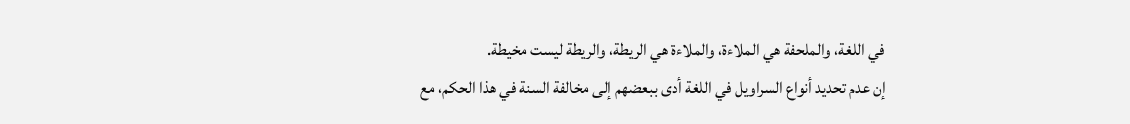في اللغة، والملحفة هي الملاءة، والملاءة هي الريطة، والريطة ليست مخيطة.
إن عدم تحديد أنواع السراويل في اللغة أدى ببعضهم إلى مخالفة السنة في هذا الحكم، مع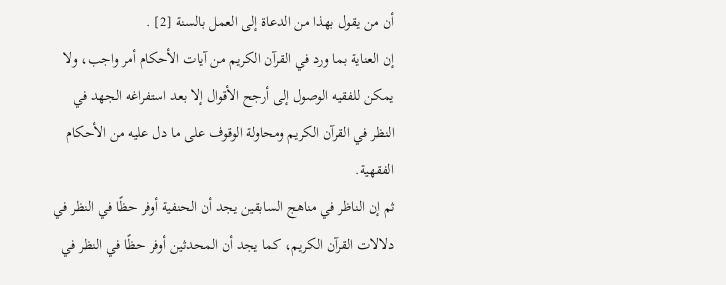أن من يقول بهذا من الدعاة إلى العمل بالسنة [2] .
إن العناية بما ورد في القرآن الكريم من آيات الأحكام أمر واجب، ولا يمكن للفقيه الوصول إلى أرجح الأقوال إلا بعد استفراغه الجهد في النظر في القرآن الكريم ومحاولة الوقوف على ما دل عليه من الأحكام الفقهية.
ثم إن الناظر في مناهج السابقين يجد أن الحنفية أوفر حظًا في النظر في دلالات القرآن الكريم، كما يجد أن المحدثين أوفر حظًا في النظر في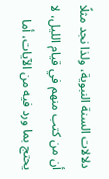دلالات السنة النبوية، ولذا نجد مثلًا أن من كتب منهم في قيام الليل، لا يحتج بما ورد فيه من الآيات، أما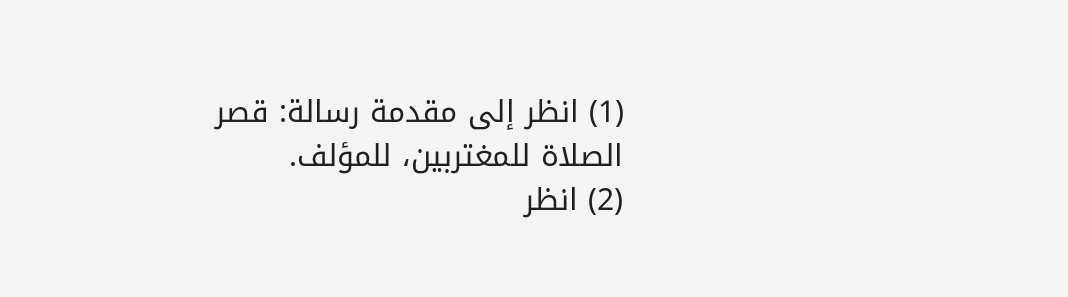(1) انظر إلى مقدمة رسالة: قصر الصلاة للمغتربين، للمؤلف.
(2) انظر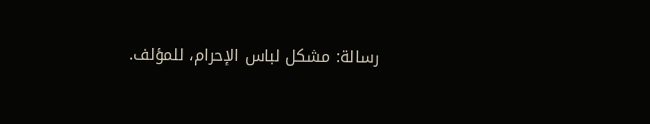رسالة: مشكل لباس الإحرام، للمؤلف.